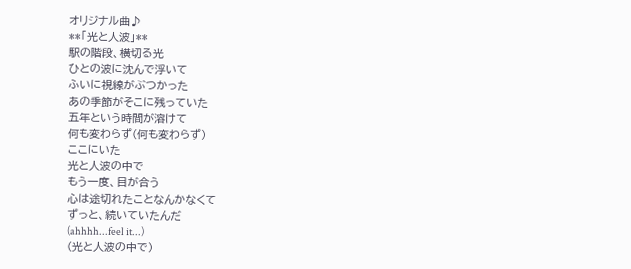オリジナル曲♪
**「光と人波」**
駅の階段、横切る光
ひとの波に沈んで浮いて
ふいに視線がぶつかった
あの季節がそこに残っていた
五年という時間が溶けて
何も変わらず(何も変わらず)
ここにいた
光と人波の中で
もう一度、目が合う
心は途切れたことなんかなくて
ずっと、続いていたんだ
(ahhhh...feel it...)
(光と人波の中で)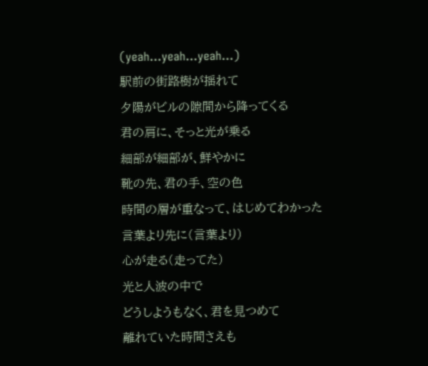(yeah...yeah...yeah...)
駅前の街路樹が揺れて
夕陽がビルの隙間から降ってくる
君の肩に、そっと光が乗る
細部が細部が、鮮やかに
靴の先、君の手、空の色
時間の層が重なって、はじめてわかった
言葉より先に(言葉より)
心が走る(走ってた)
光と人波の中で
どうしようもなく、君を見つめて
離れていた時間さえも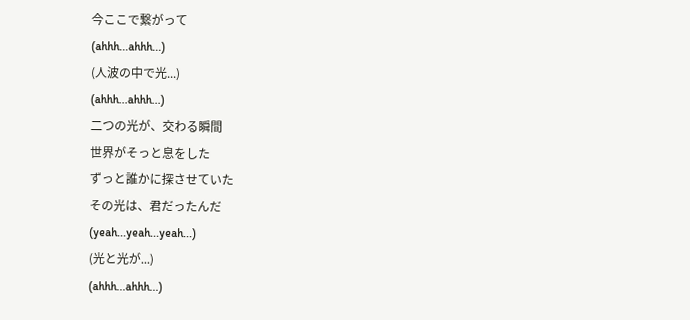今ここで繋がって
(ahhh...ahhh...)
(人波の中で光...)
(ahhh...ahhh...)
二つの光が、交わる瞬間
世界がそっと息をした
ずっと誰かに探させていた
その光は、君だったんだ
(yeah...yeah...yeah...)
(光と光が...)
(ahhh...ahhh...)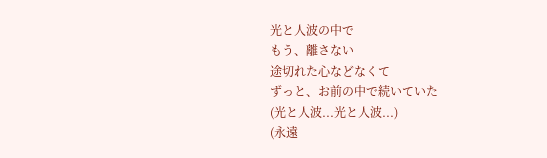光と人波の中で
もう、離さない
途切れた心などなくて
ずっと、お前の中で続いていた
(光と人波...光と人波...)
(永遠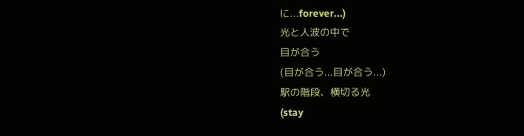に...forever...)
光と人波の中で
目が合う
(目が合う...目が合う...)
駅の階段、横切る光
(stay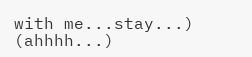with me...stay...)
(ahhhh...)